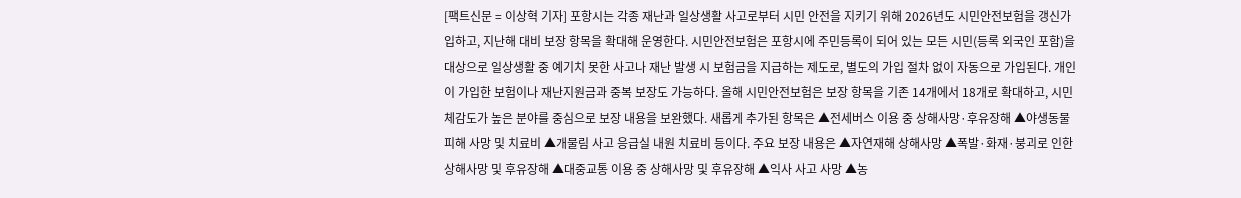[팩트신문 = 이상혁 기자] 포항시는 각종 재난과 일상생활 사고로부터 시민 안전을 지키기 위해 2026년도 시민안전보험을 갱신가입하고, 지난해 대비 보장 항목을 확대해 운영한다. 시민안전보험은 포항시에 주민등록이 되어 있는 모든 시민(등록 외국인 포함)을 대상으로 일상생활 중 예기치 못한 사고나 재난 발생 시 보험금을 지급하는 제도로, 별도의 가입 절차 없이 자동으로 가입된다. 개인이 가입한 보험이나 재난지원금과 중복 보장도 가능하다. 올해 시민안전보험은 보장 항목을 기존 14개에서 18개로 확대하고, 시민 체감도가 높은 분야를 중심으로 보장 내용을 보완했다. 새롭게 추가된 항목은 ▲전세버스 이용 중 상해사망·후유장해 ▲야생동물 피해 사망 및 치료비 ▲개물림 사고 응급실 내원 치료비 등이다. 주요 보장 내용은 ▲자연재해 상해사망 ▲폭발·화재·붕괴로 인한 상해사망 및 후유장해 ▲대중교통 이용 중 상해사망 및 후유장해 ▲익사 사고 사망 ▲농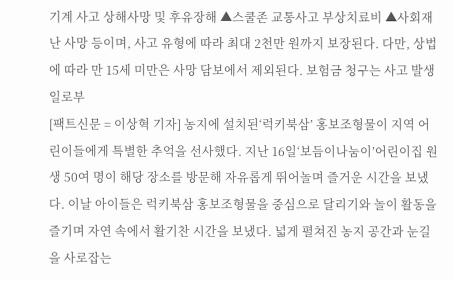기계 사고 상해사망 및 후유장해 ▲스쿨존 교통사고 부상치료비 ▲사회재난 사망 등이며, 사고 유형에 따라 최대 2천만 원까지 보장된다. 다만, 상법에 따라 만 15세 미만은 사망 담보에서 제외된다. 보험금 청구는 사고 발생일로부
[팩트신문 = 이상혁 기자] 농지에 설치된‘럭키북삼’ 홍보조형물이 지역 어린이들에게 특별한 추억을 선사했다. 지난 16일‘보듬이나눔이’어린이집 원생 50여 명이 해당 장소를 방문해 자유롭게 뛰어놀며 즐거운 시간을 보냈다. 이날 아이들은 럭키북삼 홍보조형물을 중심으로 달리기와 놀이 활동을 즐기며 자연 속에서 활기찬 시간을 보냈다. 넓게 펼쳐진 농지 공간과 눈길을 사로잡는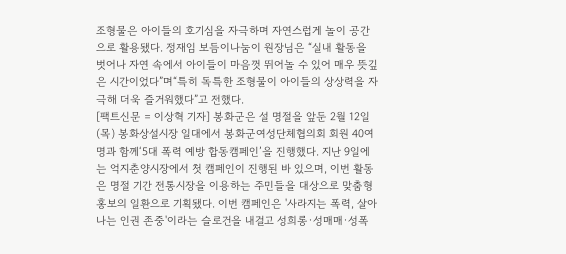조형물은 아이들의 호기심을 자극하며 자연스럽게 놀이 공간으로 활용됐다. 정재임 보듬이나눔이 원장님은 “실내 활동을 벗어나 자연 속에서 아이들이 마음껏 뛰어놀 수 있어 매우 뜻깊은 시간이었다”며“특히 독특한 조형물이 아이들의 상상력을 자극해 더욱 즐거워했다”고 전했다.
[팩트신문 = 이상혁 기자] 봉화군은 설 명절을 앞둔 2월 12일(목) 봉화상설시장 일대에서 봉화군여성단체협의회 회원 40여명과 함께‘5대 폭력 예방 합동캠페인’을 진행했다. 지난 9일에는 억지춘양시장에서 첫 캠페인이 진행된 바 있으며, 이번 활동은 명절 기간 전통시장을 이용하는 주민들을 대상으로 맞춤형 홍보의 일환으로 기획됐다. 이번 캠페인은 '사라지는 폭력, 살아나는 인권 존중'이라는 슬로건을 내걸고 성희롱·성매매·성폭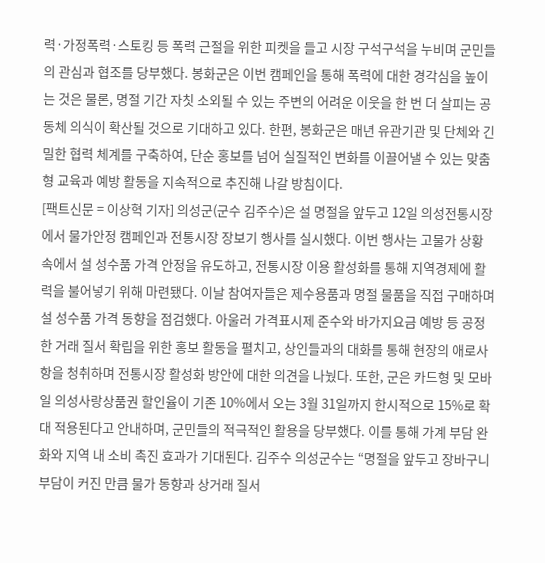력·가정폭력·스토킹 등 폭력 근절을 위한 피켓을 들고 시장 구석구석을 누비며 군민들의 관심과 협조를 당부했다. 봉화군은 이번 캠페인을 통해 폭력에 대한 경각심을 높이는 것은 물론, 명절 기간 자칫 소외될 수 있는 주변의 어려운 이웃을 한 번 더 살피는 공동체 의식이 확산될 것으로 기대하고 있다. 한편, 봉화군은 매년 유관기관 및 단체와 긴밀한 협력 체계를 구축하여, 단순 홍보를 넘어 실질적인 변화를 이끌어낼 수 있는 맞춤형 교육과 예방 활동을 지속적으로 추진해 나갈 방침이다.
[팩트신문 = 이상혁 기자] 의성군(군수 김주수)은 설 명절을 앞두고 12일 의성전통시장에서 물가안정 캠페인과 전통시장 장보기 행사를 실시했다. 이번 행사는 고물가 상황 속에서 설 성수품 가격 안정을 유도하고, 전통시장 이용 활성화를 통해 지역경제에 활력을 불어넣기 위해 마련됐다. 이날 참여자들은 제수용품과 명절 물품을 직접 구매하며 설 성수품 가격 동향을 점검했다. 아울러 가격표시제 준수와 바가지요금 예방 등 공정한 거래 질서 확립을 위한 홍보 활동을 펼치고, 상인들과의 대화를 통해 현장의 애로사항을 청취하며 전통시장 활성화 방안에 대한 의견을 나눴다. 또한, 군은 카드형 및 모바일 의성사랑상품권 할인율이 기존 10%에서 오는 3월 31일까지 한시적으로 15%로 확대 적용된다고 안내하며, 군민들의 적극적인 활용을 당부했다. 이를 통해 가계 부담 완화와 지역 내 소비 촉진 효과가 기대된다. 김주수 의성군수는 “명절을 앞두고 장바구니 부담이 커진 만큼 물가 동향과 상거래 질서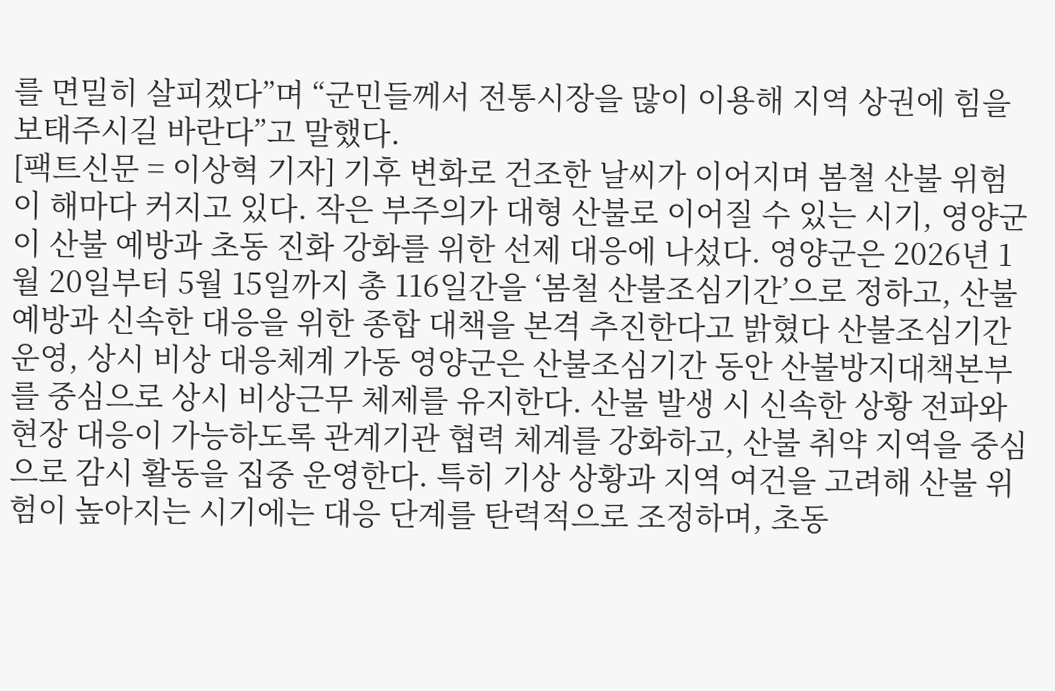를 면밀히 살피겠다”며 “군민들께서 전통시장을 많이 이용해 지역 상권에 힘을 보태주시길 바란다”고 말했다.
[팩트신문 = 이상혁 기자] 기후 변화로 건조한 날씨가 이어지며 봄철 산불 위험이 해마다 커지고 있다. 작은 부주의가 대형 산불로 이어질 수 있는 시기, 영양군이 산불 예방과 초동 진화 강화를 위한 선제 대응에 나섰다. 영양군은 2026년 1월 20일부터 5월 15일까지 총 116일간을 ‘봄철 산불조심기간’으로 정하고, 산불 예방과 신속한 대응을 위한 종합 대책을 본격 추진한다고 밝혔다 산불조심기간 운영, 상시 비상 대응체계 가동 영양군은 산불조심기간 동안 산불방지대책본부를 중심으로 상시 비상근무 체제를 유지한다. 산불 발생 시 신속한 상황 전파와 현장 대응이 가능하도록 관계기관 협력 체계를 강화하고, 산불 취약 지역을 중심으로 감시 활동을 집중 운영한다. 특히 기상 상황과 지역 여건을 고려해 산불 위험이 높아지는 시기에는 대응 단계를 탄력적으로 조정하며, 초동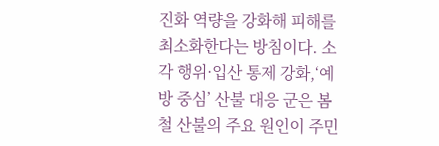진화 역량을 강화해 피해를 최소화한다는 방침이다. 소각 행위·입산 통제 강화,‘예방 중심’ 산불 대응 군은 봄철 산불의 주요 원인이 주민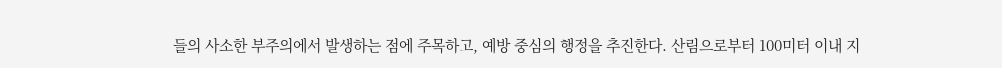들의 사소한 부주의에서 발생하는 점에 주목하고, 예방 중심의 행정을 추진한다. 산림으로부터 100미터 이내 지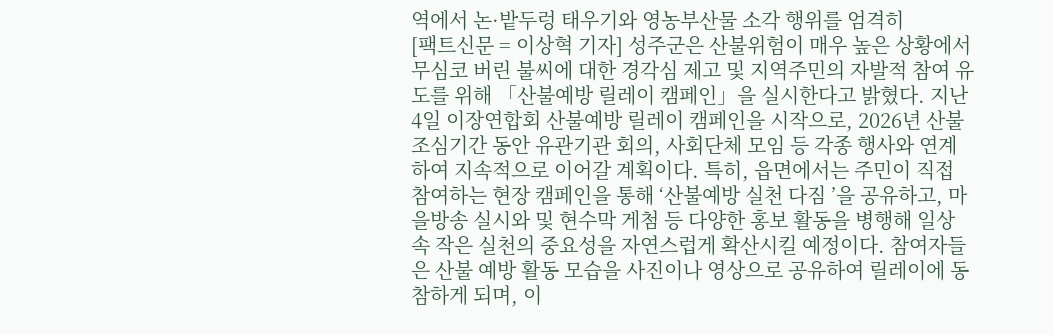역에서 논·밭두렁 태우기와 영농부산물 소각 행위를 엄격히
[팩트신문 = 이상혁 기자] 성주군은 산불위험이 매우 높은 상황에서 무심코 버린 불씨에 대한 경각심 제고 및 지역주민의 자발적 참여 유도를 위해 「산불예방 릴레이 캠페인」을 실시한다고 밝혔다. 지난 4일 이장연합회 산불예방 릴레이 캠페인을 시작으로, 2026년 산불조심기간 동안 유관기관 회의, 사회단체 모임 등 각종 행사와 연계하여 지속적으로 이어갈 계획이다. 특히, 읍면에서는 주민이 직접 참여하는 현장 캠페인을 통해 ‘산불예방 실천 다짐 ’을 공유하고, 마을방송 실시와 및 현수막 게첨 등 다양한 홍보 활동을 병행해 일상 속 작은 실천의 중요성을 자연스럽게 확산시킬 예정이다. 참여자들은 산불 예방 활동 모습을 사진이나 영상으로 공유하여 릴레이에 동참하게 되며, 이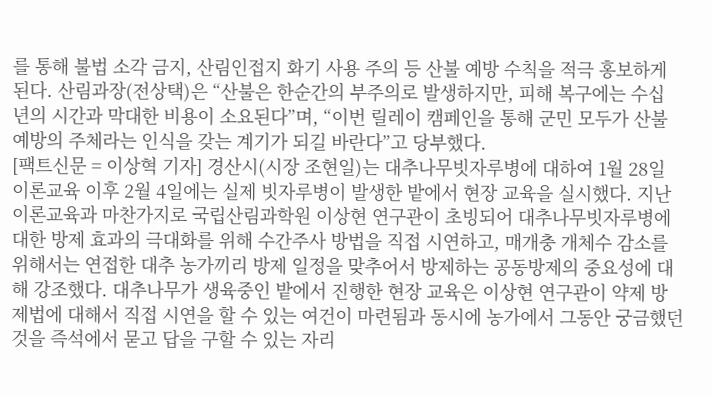를 통해 불법 소각 금지, 산림인접지 화기 사용 주의 등 산불 예방 수칙을 적극 홍보하게 된다. 산림과장(전상택)은 “산불은 한순간의 부주의로 발생하지만, 피해 복구에는 수십 년의 시간과 막대한 비용이 소요된다”며, “이번 릴레이 캠페인을 통해 군민 모두가 산불 예방의 주체라는 인식을 갖는 계기가 되길 바란다”고 당부했다.
[팩트신문 = 이상혁 기자] 경산시(시장 조현일)는 대추나무빗자루병에 대하여 1월 28일 이론교육 이후 2월 4일에는 실제 빗자루병이 발생한 밭에서 현장 교육을 실시했다. 지난 이론교육과 마찬가지로 국립산림과학원 이상현 연구관이 초빙되어 대추나무빗자루병에 대한 방제 효과의 극대화를 위해 수간주사 방법을 직접 시연하고, 매개충 개체수 감소를 위해서는 연접한 대추 농가끼리 방제 일정을 맞추어서 방제하는 공동방제의 중요성에 대해 강조했다. 대추나무가 생육중인 밭에서 진행한 현장 교육은 이상현 연구관이 약제 방제법에 대해서 직접 시연을 할 수 있는 여건이 마련됨과 동시에 농가에서 그동안 궁금했던 것을 즉석에서 묻고 답을 구할 수 있는 자리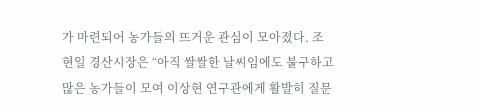가 마련되어 농가들의 뜨거운 관심이 모아졌다. 조현일 경산시장은 “아직 쌀쌀한 날씨임에도 불구하고 많은 농가들이 모여 이상현 연구관에게 활발히 질문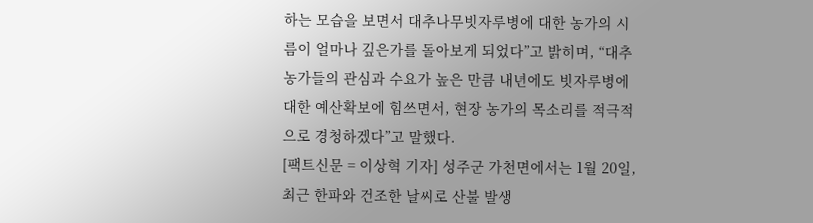하는 모습을 보면서 대추나무빗자루병에 대한 농가의 시름이 얼마나 깊은가를 돌아보게 되었다”고 밝히며, “대추농가들의 관심과 수요가 높은 만큼 내년에도 빗자루병에 대한 예산확보에 힘쓰면서, 현장 농가의 목소리를 적극적으로 경청하겠다”고 말했다.
[팩트신문 = 이상혁 기자] 성주군 가천면에서는 1월 20일, 최근 한파와 건조한 날씨로 산불 발생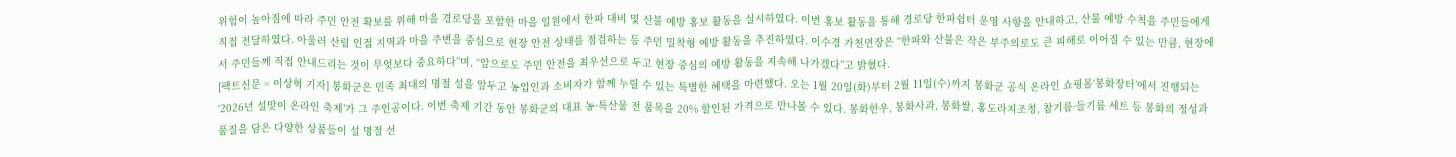위험이 높아짐에 따라 주민 안전 확보를 위해 마을 경로당을 포함한 마을 일원에서 한파 대비 및 산불 예방 홍보 활동을 실시하였다. 이번 홍보 활동을 통해 경로당 한파쉼터 운영 사항을 안내하고, 산불 예방 수칙을 주민들에게 직접 전달하였다. 아울러 산림 인접 지역과 마을 주변을 중심으로 현장 안전 상태를 점검하는 등 주민 밀착형 예방 활동을 추진하였다. 이수경 가천면장은 “한파와 산불은 작은 부주의로도 큰 피해로 이어질 수 있는 만큼, 현장에서 주민들께 직접 안내드리는 것이 무엇보다 중요하다”며, “앞으로도 주민 안전을 최우선으로 두고 현장 중심의 예방 활동을 지속해 나가겠다”고 밝혔다.
[팩트신문 = 이상혁 기자] 봉화군은 민족 최대의 명절 설을 앞두고 농업인과 소비자가 함께 누릴 수 있는 특별한 혜택을 마련했다. 오는 1월 20일(화)부터 2월 11일(수)까지 봉화군 공식 온라인 쇼핑몰‘봉화장터’에서 진행되는‘2026년 설맞이 온라인 축제’가 그 주인공이다. 이번 축제 기간 동안 봉화군의 대표 농·특산물 전 품목을 20% 할인된 가격으로 만나볼 수 있다. 봉화한우, 봉화사과, 봉화쌀, 홍도라지조청, 참기름·들기름 세트 등 봉화의 정성과 품질을 담은 다양한 상품들이 설 명절 선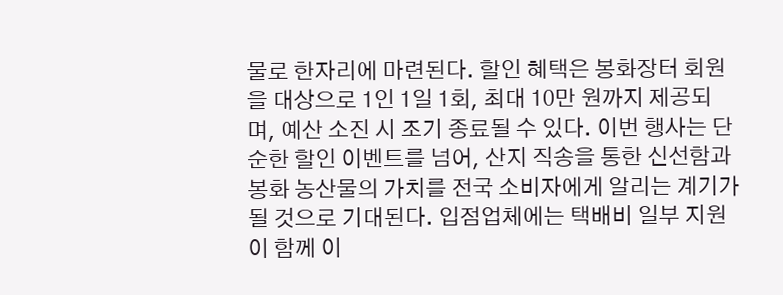물로 한자리에 마련된다. 할인 혜택은 봉화장터 회원을 대상으로 1인 1일 1회, 최대 10만 원까지 제공되며, 예산 소진 시 조기 종료될 수 있다. 이번 행사는 단순한 할인 이벤트를 넘어, 산지 직송을 통한 신선함과 봉화 농산물의 가치를 전국 소비자에게 알리는 계기가 될 것으로 기대된다. 입점업체에는 택배비 일부 지원이 함께 이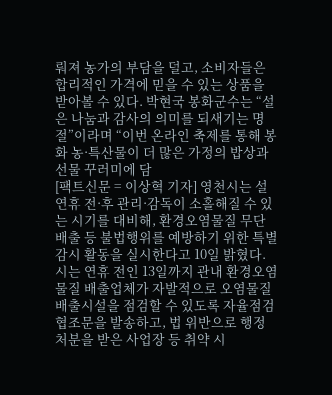뤄져 농가의 부담을 덜고, 소비자들은 합리적인 가격에 믿을 수 있는 상품을 받아볼 수 있다. 박현국 봉화군수는 “설은 나눔과 감사의 의미를 되새기는 명절”이라며 “이번 온라인 축제를 통해 봉화 농·특산물이 더 많은 가정의 밥상과 선물 꾸러미에 담
[팩트신문 = 이상혁 기자] 영천시는 설 연휴 전·후 관리·감독이 소홀해질 수 있는 시기를 대비해, 환경오염물질 무단 배출 등 불법행위를 예방하기 위한 특별감시 활동을 실시한다고 10일 밝혔다. 시는 연휴 전인 13일까지 관내 환경오염물질 배출업체가 자발적으로 오염물질 배출시설을 점검할 수 있도록 자율점검 협조문을 발송하고, 법 위반으로 행정처분을 받은 사업장 등 취약 시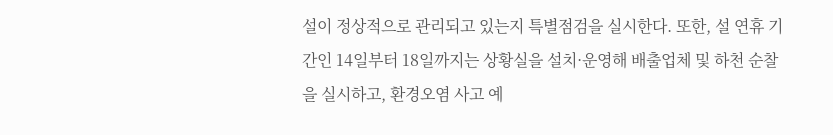설이 정상적으로 관리되고 있는지 특별점검을 실시한다. 또한, 설 연휴 기간인 14일부터 18일까지는 상황실을 설치·운영해 배출업체 및 하천 순찰을 실시하고, 환경오염 사고 예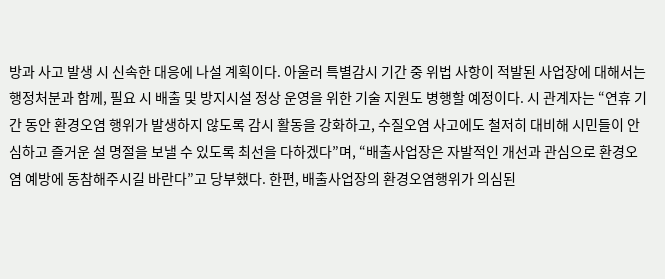방과 사고 발생 시 신속한 대응에 나설 계획이다. 아울러 특별감시 기간 중 위법 사항이 적발된 사업장에 대해서는 행정처분과 함께, 필요 시 배출 및 방지시설 정상 운영을 위한 기술 지원도 병행할 예정이다. 시 관계자는 “연휴 기간 동안 환경오염 행위가 발생하지 않도록 감시 활동을 강화하고, 수질오염 사고에도 철저히 대비해 시민들이 안심하고 즐거운 설 명절을 보낼 수 있도록 최선을 다하겠다”며, “배출사업장은 자발적인 개선과 관심으로 환경오염 예방에 동참해주시길 바란다”고 당부했다. 한편, 배출사업장의 환경오염행위가 의심된